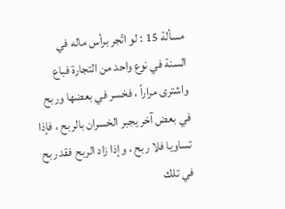مسألة 15 : لو اتّجر برأس ماله في السنة في نوع واحد من التجارة فباع واشترى مراراً ، فخسر في بعضها وربح في بعض آخر يجبر الخسران بالربح ، فإذا تساويا فلا ربح ، وإذا زاد الربح فقد ربح في تلك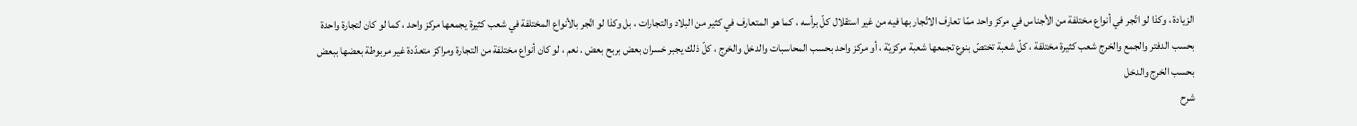الزيادة ، وكذا لو اتّجر في أنواع مختلفة من الأجناس في مركز واحد ممّا تعارف الاتّجار بها فيه من غير استقلال كلّ برأسه ، كما هو المتعارف في كثير من البلاد والتجارات ، بل وكذا لو اتّجر بالأنواع المختلفة في شعب كثيرة يجمعها مركز واحد ، كما لو كان لتجارة واحدة بحسب الدفتر والجمع والخرج شعب كثيرة مختلفة ، كلّ شعبة تختصّ بنوع تجمعها شعبة مركزيّة ، أو مركز واحد بحسب المحاسبات والدخل والخرج ، كلّ ذلك يجبر خسران بعض بربح بعض . نعم ، لو كان أنواع مختلفة من التجارة ومراكز متعدّدة غير مربوطة بعضها ببعض بحسب الخرج والدخل
شرح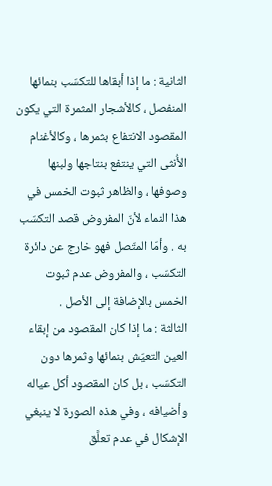الثانية : ما إذا أبقاها للتكسّب بنمائها المنفصل ، كالأشجار المثمرة التي يكون المقصود الانتفاع بثمرها ، وكالأغنام الأُنثى التي ينتفع بنتاجها ولبنها وصوفها ، والظاهر ثبوت الخمس في هذا النماء لأنّ المفروض قصد التكسّب به . وأمّا المتّصل فهو خارج عن دائرة التكسّب ، والمفروض عدم ثبوت الخمس بالإضافة إلى الأصل .
الثالثة : ما إذا كان المقصود من إبقاء العين التعيّش بنمائها وثمرها دون التكسّب ، بل كان المقصود أكل عياله وأضيافه ، وفي هذه الصورة لا ينبغي الإشكال في عدم تعلَّق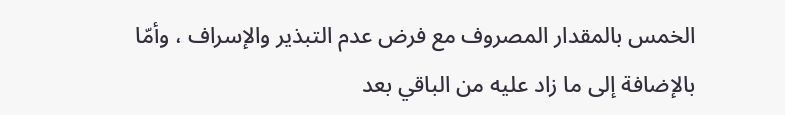الخمس بالمقدار المصروف مع فرض عدم التبذير والإسراف ، وأمّا بالإضافة إلى ما زاد عليه من الباقي بعد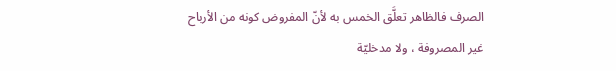الصرف فالظاهر تعلَّق الخمس به لأنّ المفروض كونه من الأرباح غير المصروفة ، ولا مدخليّة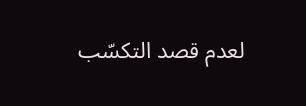لعدم قصد التكسّب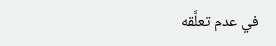في عدم تعلَّقه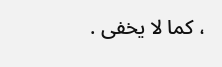، كما لا يخفى .